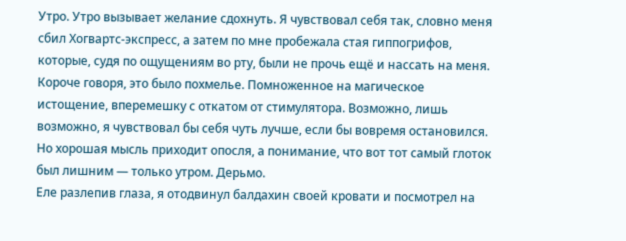Утро. Утро вызывает желание сдохнуть. Я чувствовал себя так, словно меня сбил Хогвартс-экспресс, а затем по мне пробежала стая гиппогрифов, которые, судя по ощущениям во рту, были не прочь ещё и нассать на меня.
Короче говоря, это было похмелье. Помноженное на магическое истощение, вперемешку с откатом от стимулятора. Возможно, лишь возможно, я чувствовал бы себя чуть лучше, если бы вовремя остановился. Но хорошая мысль приходит опосля, а понимание, что вот тот самый глоток был лишним — только утром. Дерьмо.
Еле разлепив глаза, я отодвинул балдахин своей кровати и посмотрел на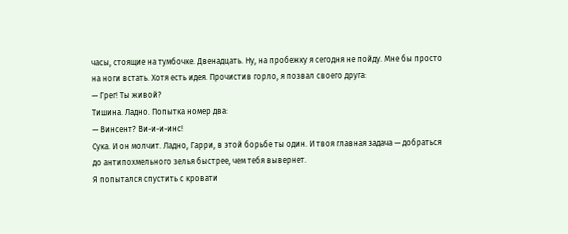часы, стоящие на тумбочке. Двенадцать. Ну, на пробежку я сегодня не пойду. Мне бы просто на ноги встать. Хотя есть идея. Прочистив горло, я позвал своего друга:
— Грег! Ты живой?
Тишина. Ладно. Попытка номер два:
— Винсент? Ви-и-и-инс!
Сука. И он молчит. Ладно, Гарри, в этой борьбе ты один. И твоя главная задача — добраться до антипохмельного зелья быстрее, чем тебя вывернет.
Я попытался спустить с кровати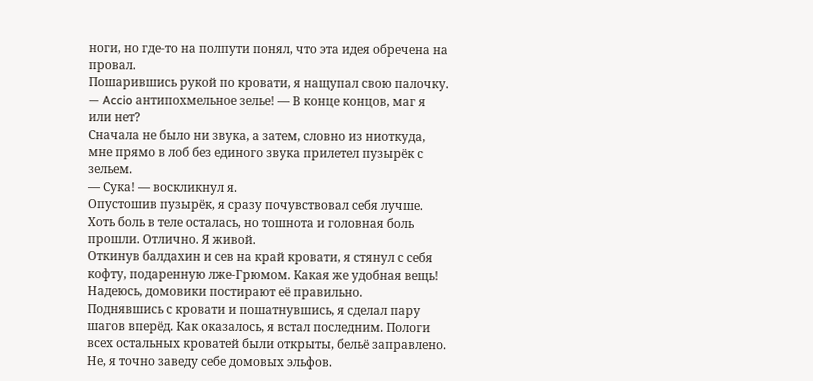ноги, но где-то на полпути понял, что эта идея обречена на провал.
Пошарившись рукой по кровати, я нащупал свою палочку.
— Accio антипохмельное зелье! — В конце концов, маг я или нет?
Сначала не было ни звука, а затем, словно из ниоткуда, мне прямо в лоб без единого звука прилетел пузырёк с зельем.
— Сука! — воскликнул я.
Опустошив пузырёк, я сразу почувствовал себя лучше. Хоть боль в теле осталась, но тошнота и головная боль прошли. Отлично. Я живой.
Откинув балдахин и сев на край кровати, я стянул с себя кофту, подаренную лже-Грюмом. Какая же удобная вещь! Надеюсь, домовики постирают её правильно.
Поднявшись с кровати и пошатнувшись, я сделал пару шагов вперёд. Как оказалось, я встал последним. Пологи всех остальных кроватей были открыты, бельё заправлено. Не, я точно заведу себе домовых эльфов.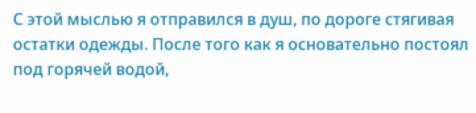С этой мыслью я отправился в душ, по дороге стягивая остатки одежды. После того как я основательно постоял под горячей водой,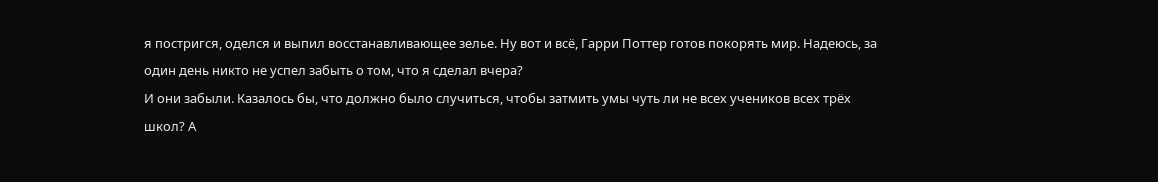я постригся, оделся и выпил восстанавливающее зелье. Ну вот и всё, Гарри Поттер готов покорять мир. Надеюсь, за один день никто не успел забыть о том, что я сделал вчера?
И они забыли. Казалось бы, что должно было случиться, чтобы затмить умы чуть ли не всех учеников всех трёх школ? А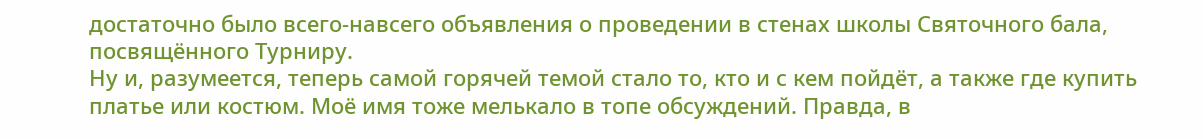достаточно было всего-навсего объявления о проведении в стенах школы Святочного бала, посвящённого Турниру.
Ну и, разумеется, теперь самой горячей темой стало то, кто и с кем пойдёт, а также где купить платье или костюм. Моё имя тоже мелькало в топе обсуждений. Правда, в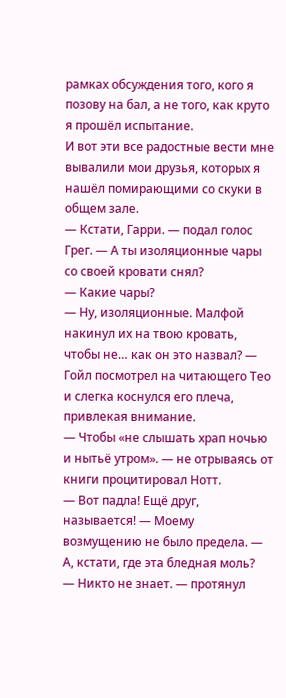рамках обсуждения того, кого я позову на бал, а не того, как круто я прошёл испытание.
И вот эти все радостные вести мне вывалили мои друзья, которых я нашёл помирающими со скуки в общем зале.
— Кстати, Гарри. — подал голос Грег. — А ты изоляционные чары со своей кровати снял?
— Какие чары?
— Ну, изоляционные. Малфой накинул их на твою кровать, чтобы не… как он это назвал? — Гойл посмотрел на читающего Тео и слегка коснулся его плеча, привлекая внимание.
— Чтобы «не слышать храп ночью и нытьё утром». — не отрываясь от книги процитировал Нотт.
— Вот падла! Ещё друг, называется! — Моему возмущению не было предела. — А, кстати, где эта бледная моль?
— Никто не знает. — протянул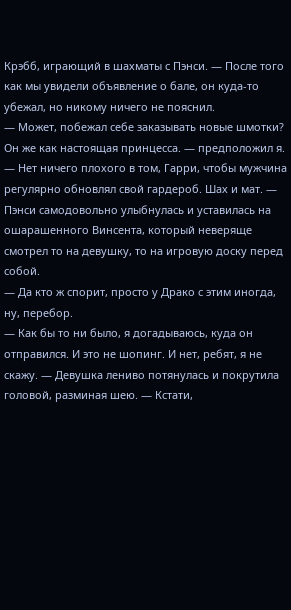Крэбб, играющий в шахматы с Пэнси. — После того как мы увидели объявление о бале, он куда-то убежал, но никому ничего не пояснил.
— Может, побежал себе заказывать новые шмотки? Он же как настоящая принцесса. — предположил я.
— Нет ничего плохого в том, Гарри, чтобы мужчина регулярно обновлял свой гардероб. Шах и мат. — Пэнси самодовольно улыбнулась и уставилась на ошарашенного Винсента, который неверяще смотрел то на девушку, то на игровую доску перед собой.
— Да кто ж спорит, просто у Драко с этим иногда, ну, перебор.
— Как бы то ни было, я догадываюсь, куда он отправился. И это не шопинг. И нет, ребят, я не скажу. — Девушка лениво потянулась и покрутила головой, разминая шею. — Кстати,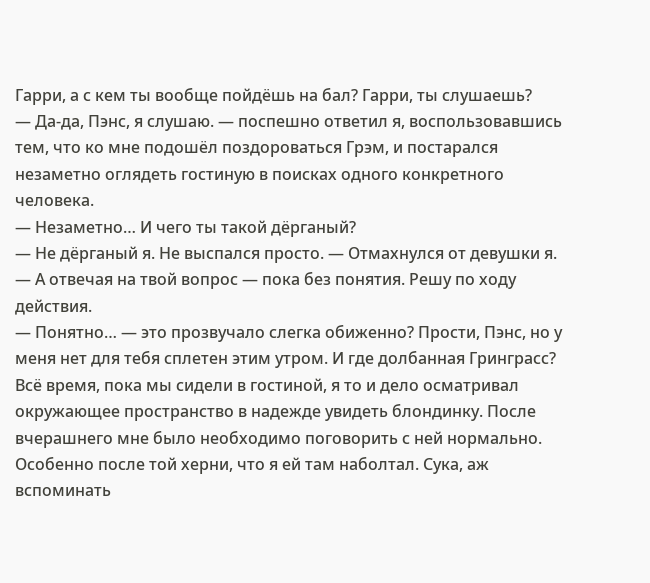Гарри, а с кем ты вообще пойдёшь на бал? Гарри, ты слушаешь?
— Да-да, Пэнс, я слушаю. — поспешно ответил я, воспользовавшись тем, что ко мне подошёл поздороваться Грэм, и постарался незаметно оглядеть гостиную в поисках одного конкретного человека.
— Незаметно… И чего ты такой дёрганый?
— Не дёрганый я. Не выспался просто. — Отмахнулся от девушки я. — А отвечая на твой вопрос — пока без понятия. Решу по ходу действия.
— Понятно… — это прозвучало слегка обиженно? Прости, Пэнс, но у меня нет для тебя сплетен этим утром. И где долбанная Гринграсс?
Всё время, пока мы сидели в гостиной, я то и дело осматривал окружающее пространство в надежде увидеть блондинку. После вчерашнего мне было необходимо поговорить с ней нормально. Особенно после той херни, что я ей там наболтал. Сука, аж вспоминать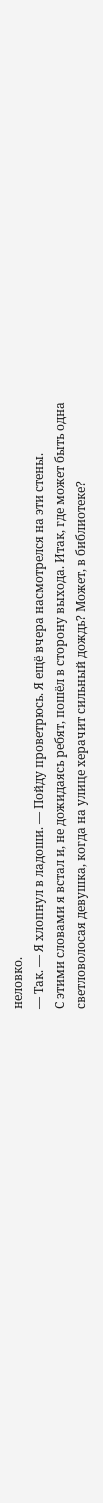неловко.
— Так. — Я хлопнул в ладоши. — Пойду проветрюсь. Я ещё вчера насмотрелся на эти стены.
С этими словами я встал и, не дожидаясь ребят, пошёл в сторону выхода. Итак, где может быть одна светловолосая девушка, когда на улице херачит сильный дождь? Может, в библиотеке?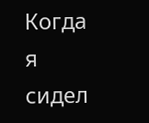Когда я сидел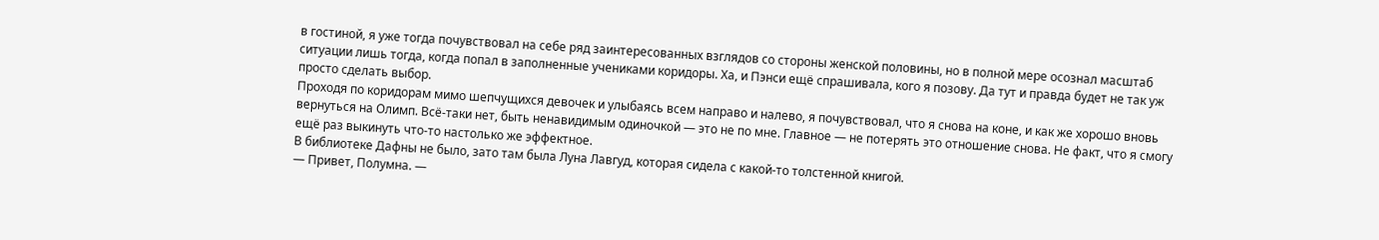в гостиной, я уже тогда почувствовал на себе ряд заинтересованных взглядов со стороны женской половины, но в полной мере осознал масштаб ситуации лишь тогда, когда попал в заполненные учениками коридоры. Ха, и Пэнси ещё спрашивала, кого я позову. Да тут и правда будет не так уж просто сделать выбор.
Проходя по коридорам мимо шепчущихся девочек и улыбаясь всем направо и налево, я почувствовал, что я снова на коне, и как же хорошо вновь вернуться на Олимп. Всё-таки нет, быть ненавидимым одиночкой — это не по мне. Главное — не потерять это отношение снова. Не факт, что я смогу ещё раз выкинуть что-то настолько же эффектное.
В библиотеке Дафны не было, зато там была Луна Лавгуд, которая сидела с какой-то толстенной книгой.
— Привет, Полумна. —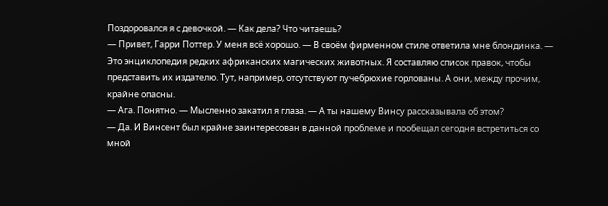Поздоровался я с девочкой. — Как дела? Что читаешь?
— Привет, Гарри Поттер. У меня всё хорошо. — В своём фирменном стиле ответила мне блондинка. — Это энциклопедия редких африканских магических животных. Я составляю список правок, чтобы представить их издателю. Тут, например, отсутствуют пучебрюхие горлованы. А они, между прочим, крайне опасны.
— Ага. Понятно. — Мысленно закатил я глаза. — А ты нашему Винсу рассказывала об этом?
— Да. И Винсент был крайне заинтересован в данной проблеме и пообещал сегодня встретиться со мной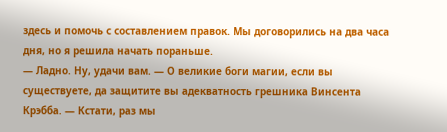здесь и помочь с составлением правок. Мы договорились на два часа дня, но я решила начать пораньше.
— Ладно. Ну, удачи вам. — О великие боги магии, если вы существуете, да защитите вы адекватность грешника Винсента Крэбба. — Кстати, раз мы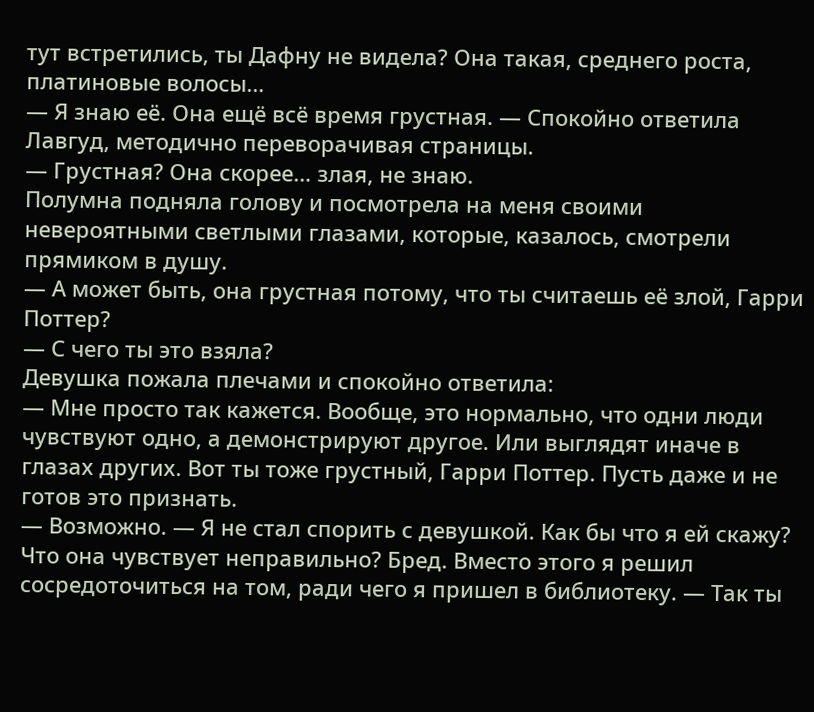тут встретились, ты Дафну не видела? Она такая, среднего роста, платиновые волосы…
— Я знаю её. Она ещё всё время грустная. — Спокойно ответила Лавгуд, методично переворачивая страницы.
— Грустная? Она скорее… злая, не знаю.
Полумна подняла голову и посмотрела на меня своими невероятными светлыми глазами, которые, казалось, смотрели прямиком в душу.
— А может быть, она грустная потому, что ты считаешь её злой, Гарри Поттер?
— С чего ты это взяла?
Девушка пожала плечами и спокойно ответила:
— Мне просто так кажется. Вообще, это нормально, что одни люди чувствуют одно, а демонстрируют другое. Или выглядят иначе в глазах других. Вот ты тоже грустный, Гарри Поттер. Пусть даже и не готов это признать.
— Возможно. — Я не стал спорить с девушкой. Как бы что я ей скажу? Что она чувствует неправильно? Бред. Вместо этого я решил сосредоточиться на том, ради чего я пришел в библиотеку. — Так ты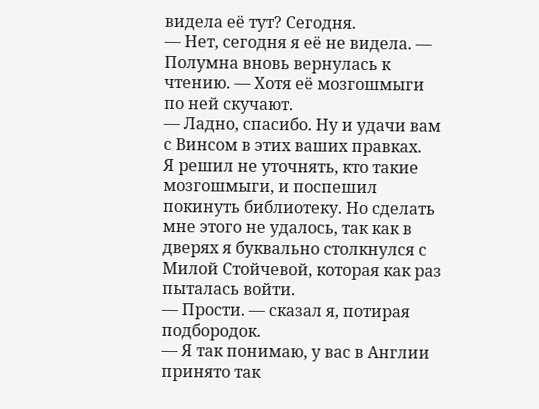видела её тут? Сегодня.
— Нет, сегодня я её не видела. — Полумна вновь вернулась к чтению. — Хотя её мозгошмыги по ней скучают.
— Ладно, спасибо. Ну и удачи вам с Винсом в этих ваших правках.
Я решил не уточнять, кто такие мозгошмыги, и поспешил покинуть библиотеку. Но сделать мне этого не удалось, так как в дверях я буквально столкнулся с Милой Стойчевой, которая как раз пыталась войти.
— Прости. — сказал я, потирая подбородок.
— Я так понимаю, у вас в Англии принято так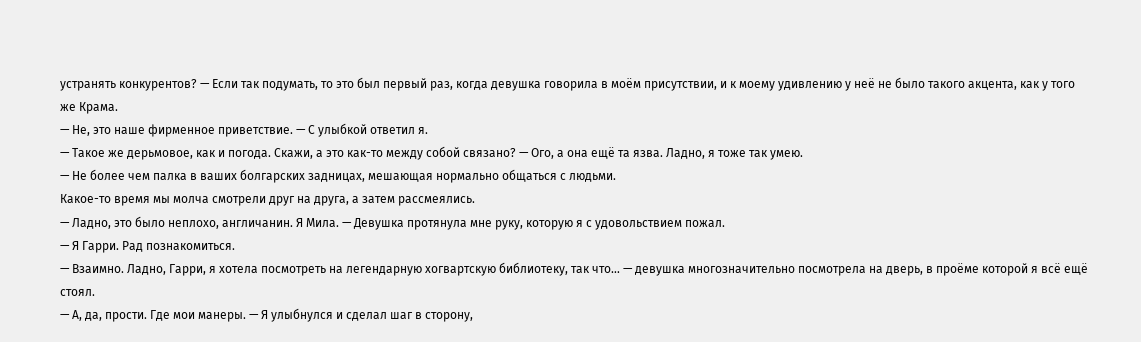устранять конкурентов? — Если так подумать, то это был первый раз, когда девушка говорила в моём присутствии, и к моему удивлению у неё не было такого акцента, как у того же Крама.
— Не, это наше фирменное приветствие. — С улыбкой ответил я.
— Такое же дерьмовое, как и погода. Скажи, а это как-то между собой связано? — Ого, а она ещё та язва. Ладно, я тоже так умею.
— Не более чем палка в ваших болгарских задницах, мешающая нормально общаться с людьми.
Какое-то время мы молча смотрели друг на друга, а затем рассмеялись.
— Ладно, это было неплохо, англичанин. Я Мила. — Девушка протянула мне руку, которую я с удовольствием пожал.
— Я Гарри. Рад познакомиться.
— Взаимно. Ладно, Гарри, я хотела посмотреть на легендарную хогвартскую библиотеку, так что… — девушка многозначительно посмотрела на дверь, в проёме которой я всё ещё стоял.
— А, да, прости. Где мои манеры. — Я улыбнулся и сделал шаг в сторону,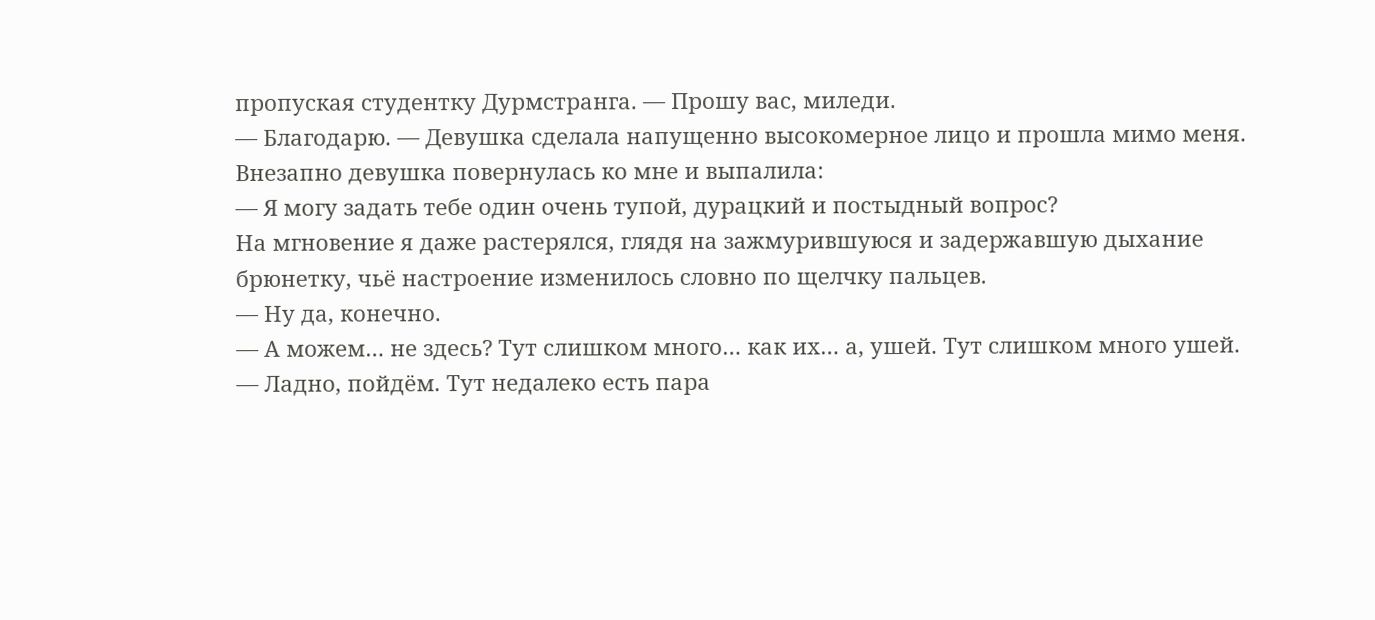пропуская студентку Дурмстранга. — Прошу вас, миледи.
— Благодарю. — Девушка сделала напущенно высокомерное лицо и прошла мимо меня.
Внезапно девушка повернулась ко мне и выпалила:
— Я могу задать тебе один очень тупой, дурацкий и постыдный вопрос?
На мгновение я даже растерялся, глядя на зажмурившуюся и задержавшую дыхание брюнетку, чьё настроение изменилось словно по щелчку пальцев.
— Ну да, конечно.
— А можем… не здесь? Тут слишком много… как их… а, ушей. Тут слишком много ушей.
— Ладно, пойдём. Тут недалеко есть пара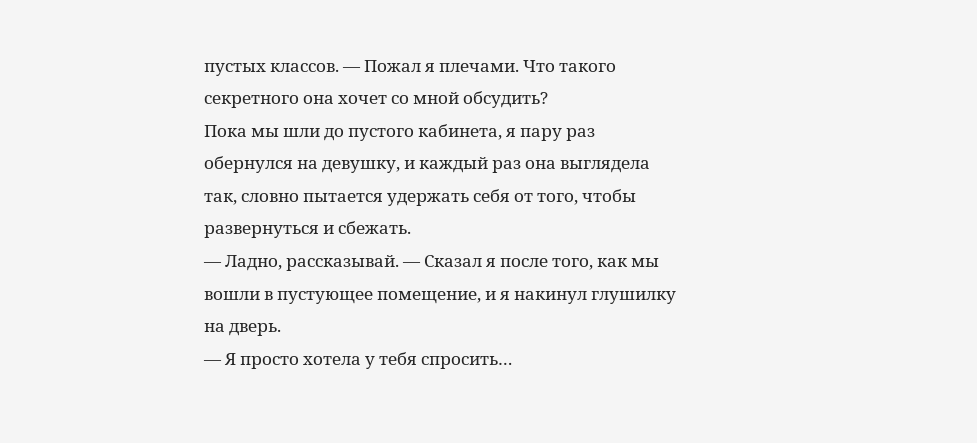пустых классов. — Пожал я плечами. Что такого секретного она хочет со мной обсудить?
Пока мы шли до пустого кабинета, я пару раз обернулся на девушку, и каждый раз она выглядела так, словно пытается удержать себя от того, чтобы развернуться и сбежать.
— Ладно, рассказывай. — Сказал я после того, как мы вошли в пустующее помещение, и я накинул глушилку на дверь.
— Я просто хотела у тебя спросить…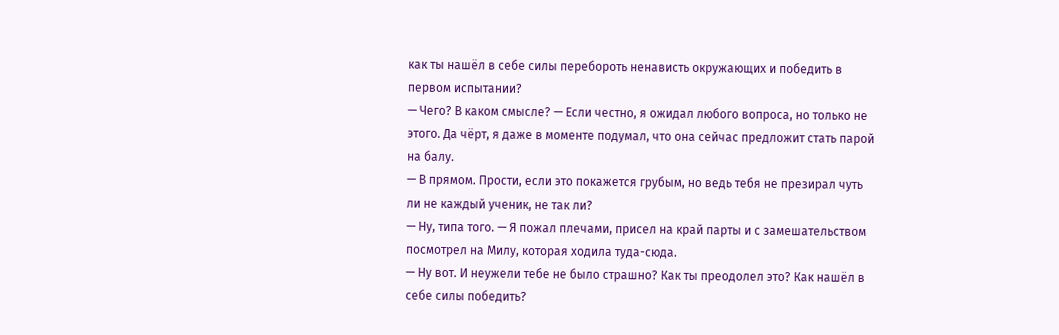как ты нашёл в себе силы перебороть ненависть окружающих и победить в первом испытании?
— Чего? В каком смысле? — Если честно, я ожидал любого вопроса, но только не этого. Да чёрт, я даже в моменте подумал, что она сейчас предложит стать парой на балу.
— В прямом. Прости, если это покажется грубым, но ведь тебя не презирал чуть ли не каждый ученик, не так ли?
— Ну, типа того. — Я пожал плечами, присел на край парты и с замешательством посмотрел на Милу, которая ходила туда-сюда.
— Ну вот. И неужели тебе не было страшно? Как ты преодолел это? Как нашёл в себе силы победить?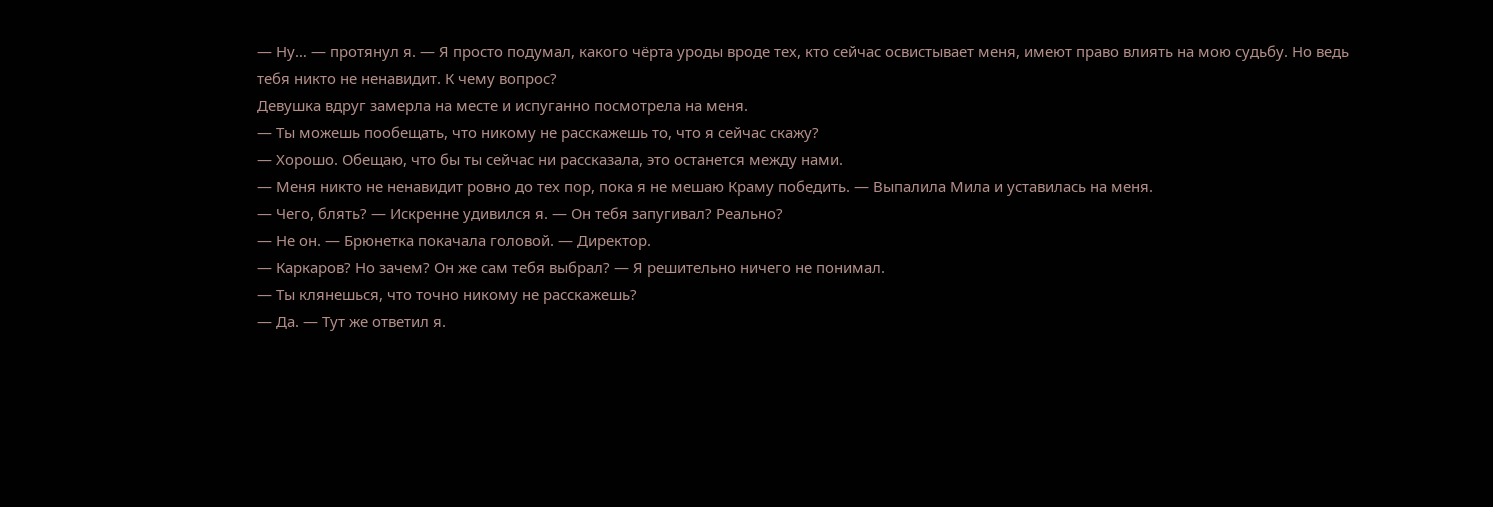— Ну… — протянул я. — Я просто подумал, какого чёрта уроды вроде тех, кто сейчас освистывает меня, имеют право влиять на мою судьбу. Но ведь тебя никто не ненавидит. К чему вопрос?
Девушка вдруг замерла на месте и испуганно посмотрела на меня.
— Ты можешь пообещать, что никому не расскажешь то, что я сейчас скажу?
— Хорошо. Обещаю, что бы ты сейчас ни рассказала, это останется между нами.
— Меня никто не ненавидит ровно до тех пор, пока я не мешаю Краму победить. — Выпалила Мила и уставилась на меня.
— Чего, блять? — Искренне удивился я. — Он тебя запугивал? Реально?
— Не он. — Брюнетка покачала головой. — Директор.
— Каркаров? Но зачем? Он же сам тебя выбрал? — Я решительно ничего не понимал.
— Ты клянешься, что точно никому не расскажешь?
— Да. — Тут же ответил я.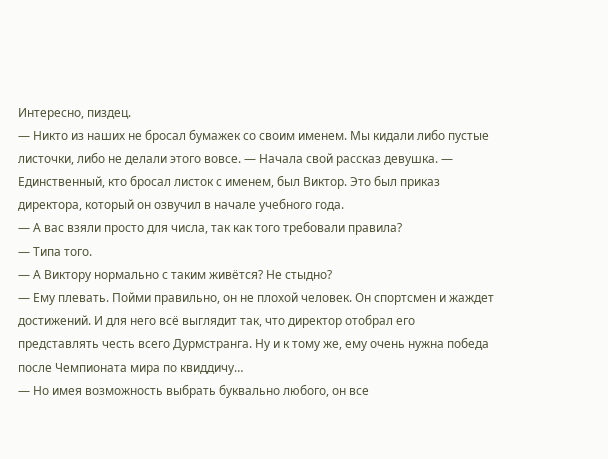Интересно, пиздец.
— Никто из наших не бросал бумажек со своим именем. Мы кидали либо пустые листочки, либо не делали этого вовсе. — Начала свой рассказ девушка. — Единственный, кто бросал листок с именем, был Виктор. Это был приказ директора, который он озвучил в начале учебного года.
— А вас взяли просто для числа, так как того требовали правила?
— Типа того.
— А Виктору нормально с таким живётся? Не стыдно?
— Ему плевать. Пойми правильно, он не плохой человек. Он спортсмен и жаждет достижений. И для него всё выглядит так, что директор отобрал его представлять честь всего Дурмстранга. Ну и к тому же, ему очень нужна победа после Чемпионата мира по квиддичу…
— Но имея возможность выбрать буквально любого, он все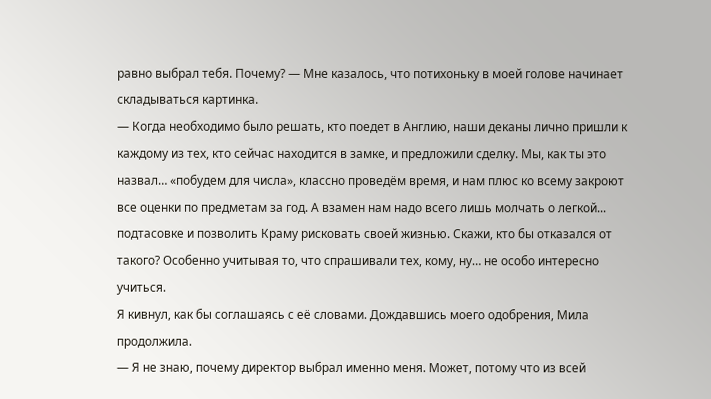равно выбрал тебя. Почему? — Мне казалось, что потихоньку в моей голове начинает складываться картинка.
— Когда необходимо было решать, кто поедет в Англию, наши деканы лично пришли к каждому из тех, кто сейчас находится в замке, и предложили сделку. Мы, как ты это назвал… «побудем для числа», классно проведём время, и нам плюс ко всему закроют все оценки по предметам за год. А взамен нам надо всего лишь молчать о легкой... подтасовке и позволить Краму рисковать своей жизнью. Скажи, кто бы отказался от такого? Особенно учитывая то, что спрашивали тех, кому, ну… не особо интересно учиться.
Я кивнул, как бы соглашаясь с её словами. Дождавшись моего одобрения, Мила продолжила.
— Я не знаю, почему директор выбрал именно меня. Может, потому что из всей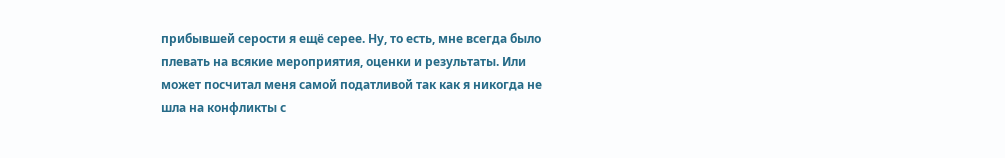прибывшей серости я ещё серее. Ну, то есть, мне всегда было плевать на всякие мероприятия, оценки и результаты. Или может посчитал меня самой податливой так как я никогда не шла на конфликты с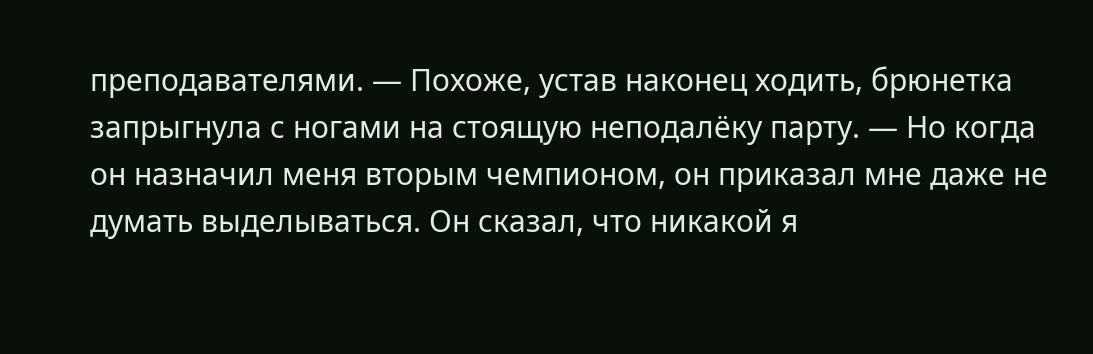преподавателями. — Похоже, устав наконец ходить, брюнетка запрыгнула с ногами на стоящую неподалёку парту. — Но когда он назначил меня вторым чемпионом, он приказал мне даже не думать выделываться. Он сказал, что никакой я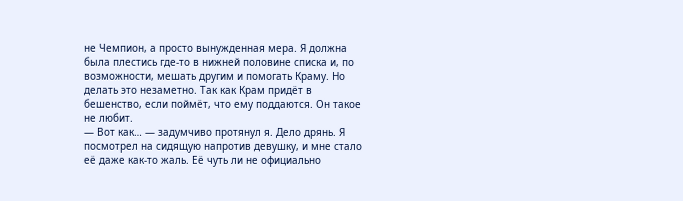не Чемпион, а просто вынужденная мера. Я должна была плестись где-то в нижней половине списка и, по возможности, мешать другим и помогать Краму. Но делать это незаметно. Так как Крам придёт в бешенство, если поймёт, что ему поддаются. Он такое не любит.
— Вот как… — задумчиво протянул я. Дело дрянь. Я посмотрел на сидящую напротив девушку, и мне стало её даже как-то жаль. Её чуть ли не официально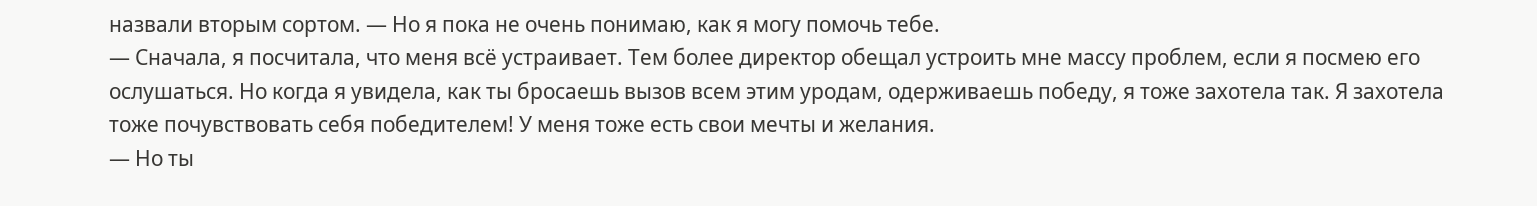назвали вторым сортом. — Но я пока не очень понимаю, как я могу помочь тебе.
— Сначала, я посчитала, что меня всё устраивает. Тем более директор обещал устроить мне массу проблем, если я посмею его ослушаться. Но когда я увидела, как ты бросаешь вызов всем этим уродам, одерживаешь победу, я тоже захотела так. Я захотела тоже почувствовать себя победителем! У меня тоже есть свои мечты и желания.
— Но ты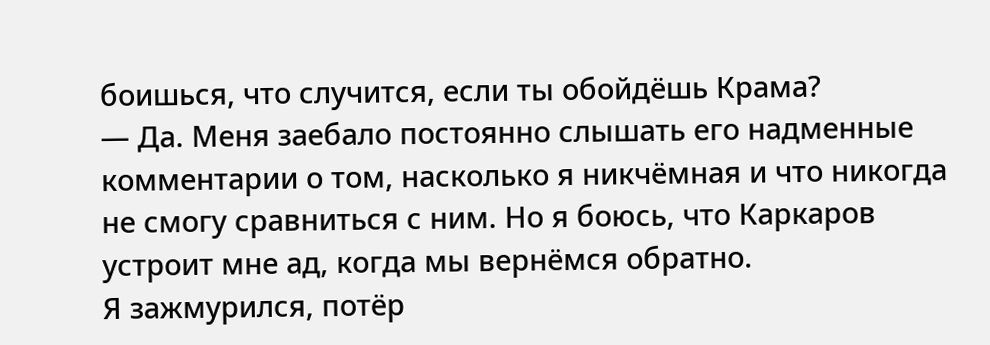боишься, что случится, если ты обойдёшь Крама?
— Да. Меня заебало постоянно слышать его надменные комментарии о том, насколько я никчёмная и что никогда не смогу сравниться с ним. Но я боюсь, что Каркаров устроит мне ад, когда мы вернёмся обратно.
Я зажмурился, потёр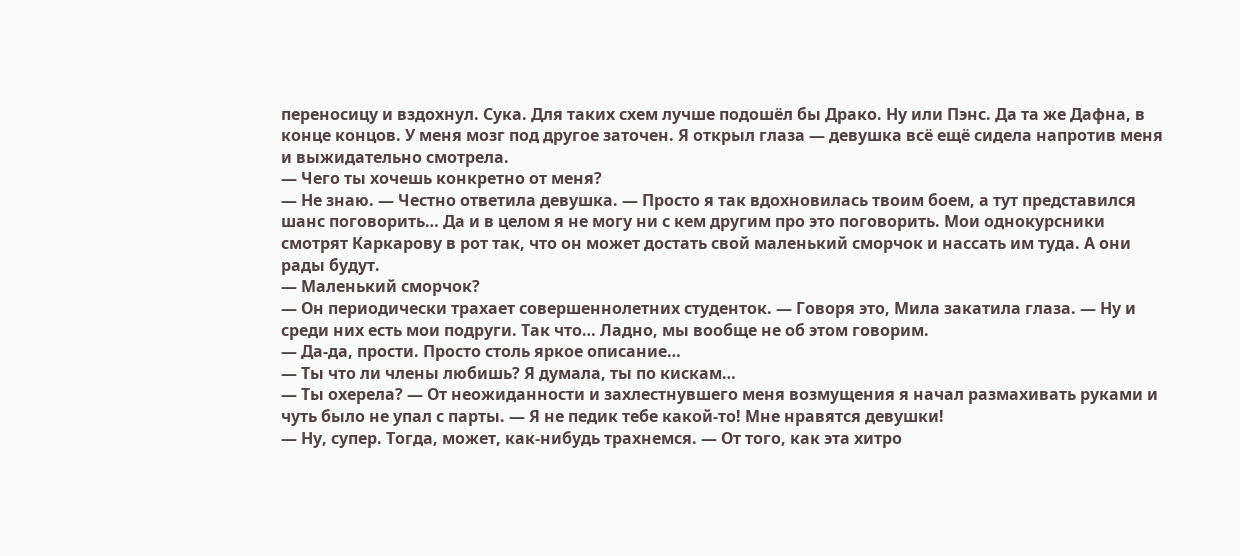переносицу и вздохнул. Сука. Для таких схем лучше подошёл бы Драко. Ну или Пэнс. Да та же Дафна, в конце концов. У меня мозг под другое заточен. Я открыл глаза — девушка всё ещё сидела напротив меня и выжидательно смотрела.
— Чего ты хочешь конкретно от меня?
— Не знаю. — Честно ответила девушка. — Просто я так вдохновилась твоим боем, а тут представился шанс поговорить… Да и в целом я не могу ни с кем другим про это поговорить. Мои однокурсники смотрят Каркарову в рот так, что он может достать свой маленький сморчок и нассать им туда. А они рады будут.
— Маленький сморчок?
— Он периодически трахает совершеннолетних студенток. — Говоря это, Мила закатила глаза. — Ну и среди них есть мои подруги. Так что… Ладно, мы вообще не об этом говорим.
— Да-да, прости. Просто столь яркое описание…
— Ты что ли члены любишь? Я думала, ты по кискам…
— Ты охерела? — От неожиданности и захлестнувшего меня возмущения я начал размахивать руками и чуть было не упал с парты. — Я не педик тебе какой-то! Мне нравятся девушки!
— Ну, супер. Тогда, может, как-нибудь трахнемся. — От того, как эта хитро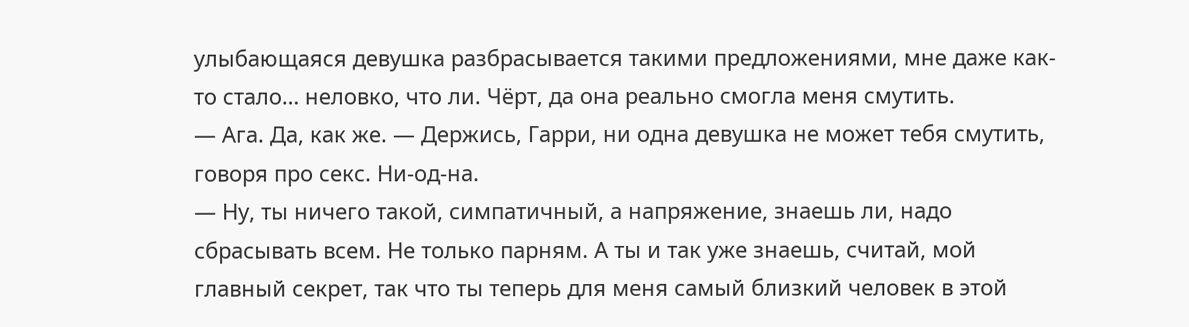улыбающаяся девушка разбрасывается такими предложениями, мне даже как-то стало… неловко, что ли. Чёрт, да она реально смогла меня смутить.
— Ага. Да, как же. — Держись, Гарри, ни одна девушка не может тебя смутить, говоря про секс. Ни-од-на.
— Ну, ты ничего такой, симпатичный, а напряжение, знаешь ли, надо сбрасывать всем. Не только парням. А ты и так уже знаешь, считай, мой главный секрет, так что ты теперь для меня самый близкий человек в этой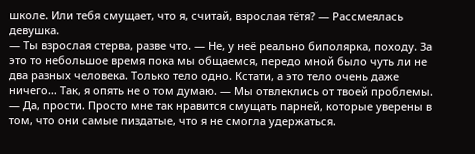школе. Или тебя смущает, что я, считай, взрослая тётя? — Рассмеялась девушка.
— Ты взрослая стерва, разве что. — Не, у неё реально биполярка, походу. За это то небольшое время пока мы общаемся, передо мной было чуть ли не два разных человека. Только тело одно. Кстати, а это тело очень даже ничего… Так, я опять не о том думаю. — Мы отвлеклись от твоей проблемы.
— Да, прости. Просто мне так нравится смущать парней, которые уверены в том, что они самые пиздатые, что я не смогла удержаться.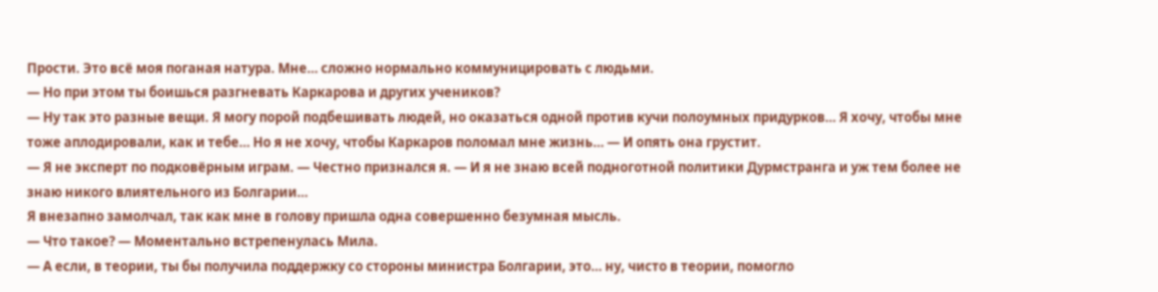Прости. Это всё моя поганая натура. Мне… сложно нормально коммуницировать с людьми.
— Но при этом ты боишься разгневать Каркарова и других учеников?
— Ну так это разные вещи. Я могу порой подбешивать людей, но оказаться одной против кучи полоумных придурков… Я хочу, чтобы мне тоже аплодировали, как и тебе… Но я не хочу, чтобы Каркаров поломал мне жизнь… — И опять она грустит.
— Я не эксперт по подковёрным играм. — Честно признался я. — И я не знаю всей подноготной политики Дурмстранга и уж тем более не знаю никого влиятельного из Болгарии…
Я внезапно замолчал, так как мне в голову пришла одна совершенно безумная мысль.
— Что такое? — Моментально встрепенулась Мила.
— А если, в теории, ты бы получила поддержку со стороны министра Болгарии, это… ну, чисто в теории, помогло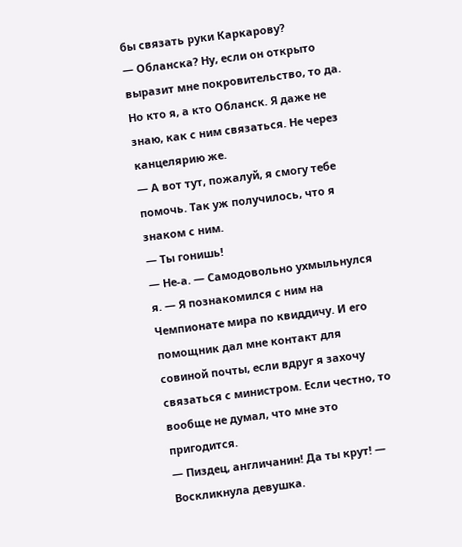бы связать руки Каркарову?
— Обланска? Ну, если он открыто выразит мне покровительство, то да. Но кто я, а кто Обланск. Я даже не знаю, как с ним связаться. Не через канцелярию же.
— А вот тут, пожалуй, я смогу тебе помочь. Так уж получилось, что я знаком с ним.
— Ты гонишь!
— Не-а. — Самодовольно ухмыльнулся я. — Я познакомился с ним на Чемпионате мира по квиддичу. И его помощник дал мне контакт для совиной почты, если вдруг я захочу связаться с министром. Если честно, то вообще не думал, что мне это пригодится.
— Пиздец, англичанин! Да ты крут! — Воскликнула девушка.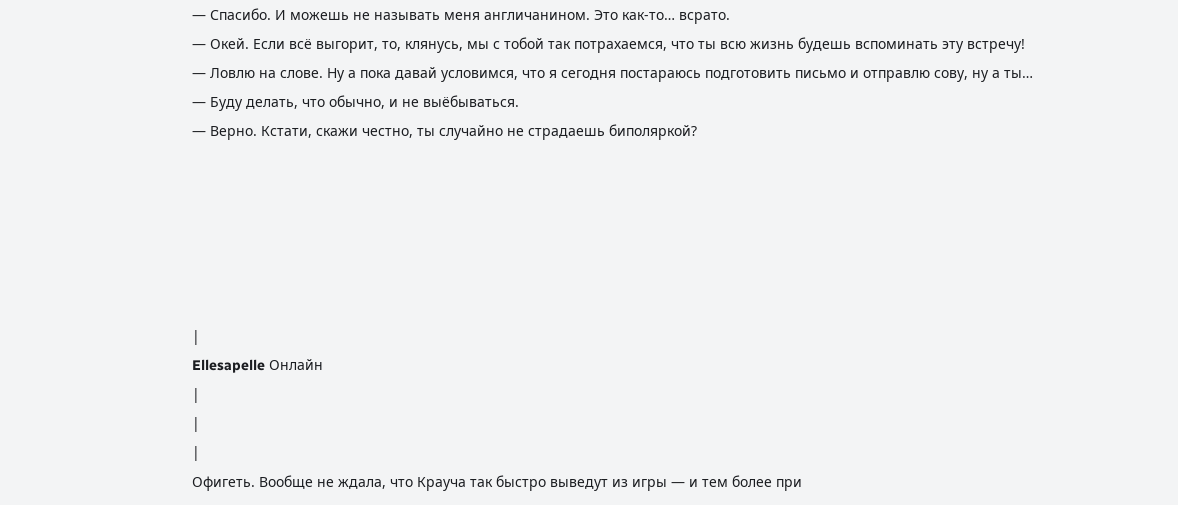— Спасибо. И можешь не называть меня англичанином. Это как-то… всрато.
— Окей. Если всё выгорит, то, клянусь, мы с тобой так потрахаемся, что ты всю жизнь будешь вспоминать эту встречу!
— Ловлю на слове. Ну а пока давай условимся, что я сегодня постараюсь подготовить письмо и отправлю сову, ну а ты…
— Буду делать, что обычно, и не выёбываться.
— Верно. Кстати, скажи честно, ты случайно не страдаешь биполяркой?






|
Ellesapelle Онлайн
|
|
|
Офигеть. Вообще не ждала, что Крауча так быстро выведут из игры — и тем более при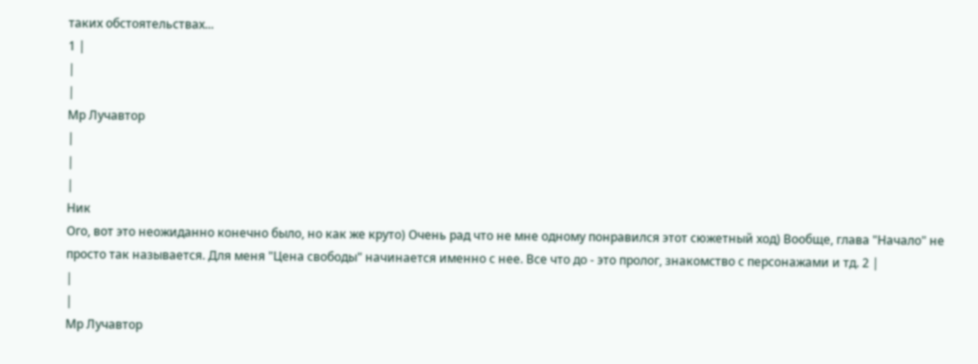таких обстоятельствах...
1 |
|
|
Мр Лучавтор
|
|
|
Ник
Ого, вот это неожиданно конечно было, но как же круто) Очень рад что не мне одному понравился этот сюжетный ход) Вообще, глава "Начало" не просто так называется. Для меня "Цена свободы" начинается именно с нее. Все что до - это пролог, знакомство с персонажами и тд. 2 |
|
|
Мр Лучавтор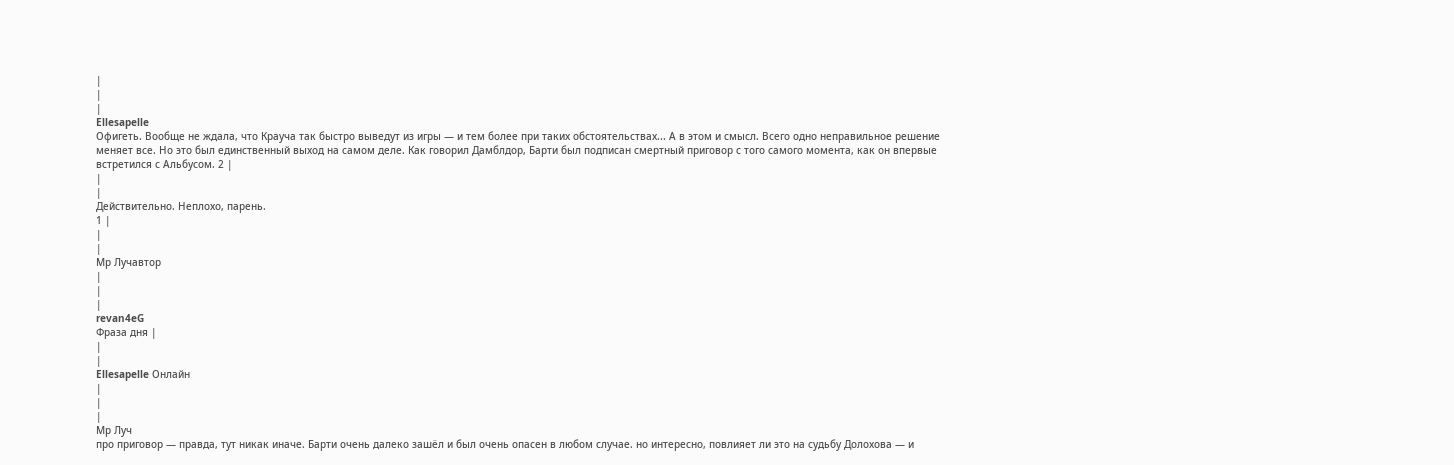|
|
|
Ellesapelle
Офигеть. Вообще не ждала, что Крауча так быстро выведут из игры — и тем более при таких обстоятельствах... А в этом и смысл. Всего одно неправильное решение меняет все. Но это был единственный выход на самом деле. Как говорил Дамблдор, Барти был подписан смертный приговор с того самого момента, как он впервые встретился с Альбусом. 2 |
|
|
Действительно. Неплохо, парень.
1 |
|
|
Мр Лучавтор
|
|
|
revan4eG
Фраза дня |
|
|
Ellesapelle Онлайн
|
|
|
Мр Луч
про приговор — правда, тут никак иначе. Барти очень далеко зашёл и был очень опасен в любом случае. но интересно, повлияет ли это на судьбу Долохова — и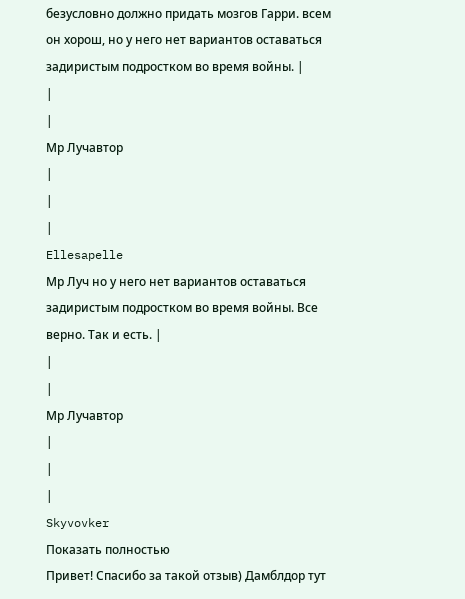безусловно должно придать мозгов Гарри. всем он хорош, но у него нет вариантов оставаться задиристым подростком во время войны. |
|
|
Мр Лучавтор
|
|
|
Ellesapelle
Мр Луч но у него нет вариантов оставаться задиристым подростком во время войны. Все верно. Так и есть. |
|
|
Мр Лучавтор
|
|
|
Skyvovker
Показать полностью
Привет! Спасибо за такой отзыв) Дамблдор тут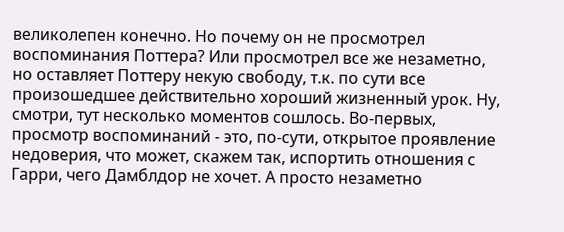великолепен конечно. Но почему он не просмотрел воспоминания Поттера? Или просмотрел все же незаметно, но оставляет Поттеру некую свободу, т.к. по сути все произошедшее действительно хороший жизненный урок. Ну, смотри, тут несколько моментов сошлось. Во-первых, просмотр воспоминаний - это, по-сути, открытое проявление недоверия, что может, скажем так, испортить отношения с Гарри, чего Дамблдор не хочет. А просто незаметно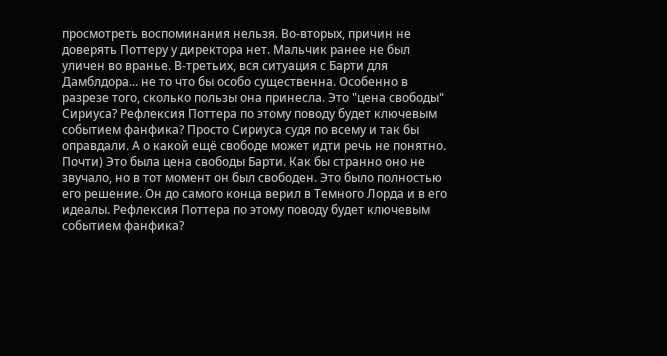просмотреть воспоминания нельзя. Во-вторых, причин не доверять Поттеру у директора нет. Мальчик ранее не был уличен во вранье. В-третьих, вся ситуация с Барти для Дамблдора... не то что бы особо существенна. Особенно в разрезе того, сколько пользы она принесла. Это "цена свободы" Сириуса? Рефлексия Поттера по этому поводу будет ключевым событием фанфика? Просто Сириуса судя по всему и так бы оправдали. А о какой ещё свободе может идти речь не понятно. Почти) Это была цена свободы Барти. Как бы странно оно не звучало, но в тот момент он был свободен. Это было полностью его решение. Он до самого конца верил в Темного Лорда и в его идеалы. Рефлексия Поттера по этому поводу будет ключевым событием фанфика?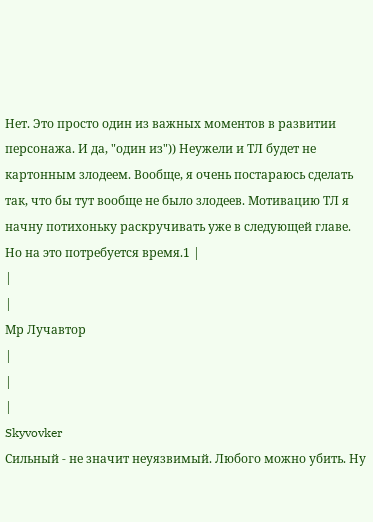Нет. Это просто один из важных моментов в развитии персонажа. И да, "один из")) Неужели и ТЛ будет не картонным злодеем. Вообще, я очень постараюсь сделать так, что бы тут вообще не было злодеев. Мотивацию ТЛ я начну потихоньку раскручивать уже в следующей главе. Но на это потребуется время.1 |
|
|
Мр Лучавтор
|
|
|
Skyvovker
Сильный - не значит неуязвимый. Любого можно убить. Ну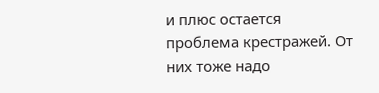и плюс остается проблема крестражей. От них тоже надо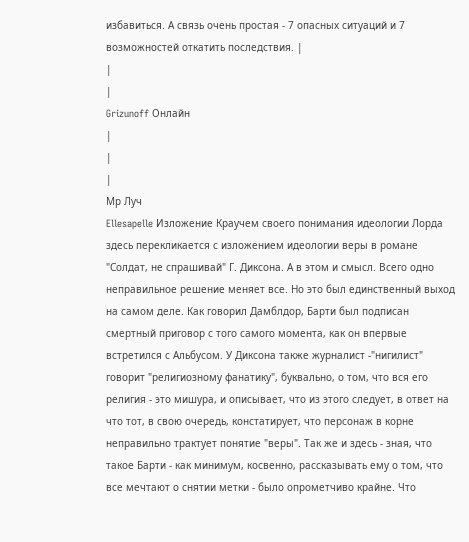избавиться. А связь очень простая - 7 опасных ситуаций и 7 возможностей откатить последствия. |
|
|
Grizunoff Онлайн
|
|
|
Мр Луч
Ellesapelle Изложение Краучем своего понимания идеологии Лорда здесь перекликается с изложением идеологии веры в романе "Солдат, не спрашивай" Г. Диксона. А в этом и смысл. Всего одно неправильное решение меняет все. Но это был единственный выход на самом деле. Как говорил Дамблдор, Барти был подписан смертный приговор с того самого момента, как он впервые встретился с Альбусом. У Диксона также журналист -"нигилист" говорит "религиозному фанатику", буквально, о том, что вся его религия - это мишура, и описывает, что из этого следует, в ответ на что тот, в свою очередь, констатирует, что персонаж в корне неправильно трактует понятие "веры". Так же и здесь - зная, что такое Барти - как минимум, косвенно, рассказывать ему о том, что все мечтают о снятии метки - было опрометчиво крайне. Что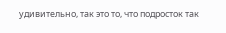удивительно, так это то, что подросток так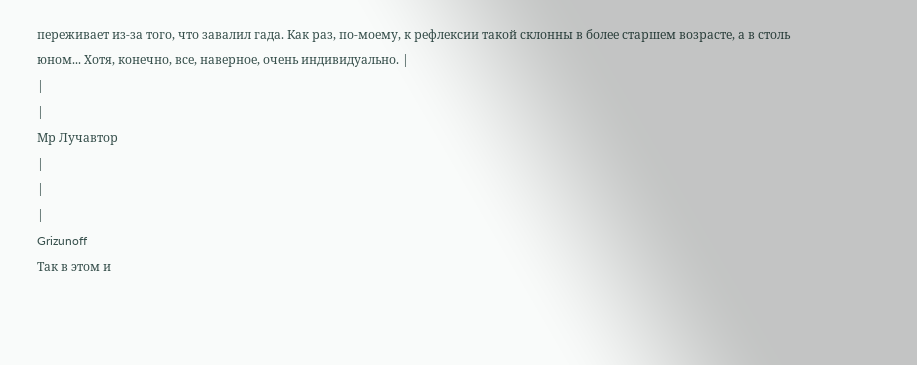переживает из-за того, что завалил гада. Как раз, по-моему, к рефлексии такой склонны в более старшем возрасте, а в столь юном... Хотя, конечно, все, наверное, очень индивидуально. |
|
|
Мр Лучавтор
|
|
|
Grizunoff
Так в этом и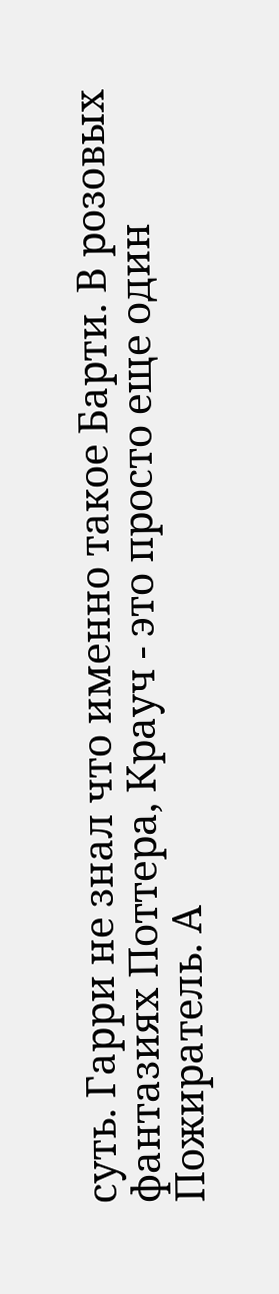суть. Гарри не знал что именно такое Барти. В розовых фантазиях Поттера, Крауч - это просто еще один Пожиратель. А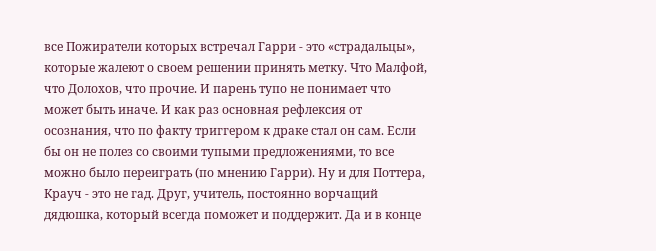все Пожиратели которых встречал Гарри - это «страдальцы», которые жалеют о своем решении принять метку. Что Малфой, что Долохов, что прочие. И парень тупо не понимает что может быть иначе. И как раз основная рефлексия от осознания, что по факту триггером к драке стал он сам. Если бы он не полез со своими тупыми предложениями, то все можно было переиграть (по мнению Гарри). Ну и для Поттера, Крауч - это не гад. Друг, учитель, постоянно ворчащий дядюшка, который всегда поможет и поддержит. Да и в конце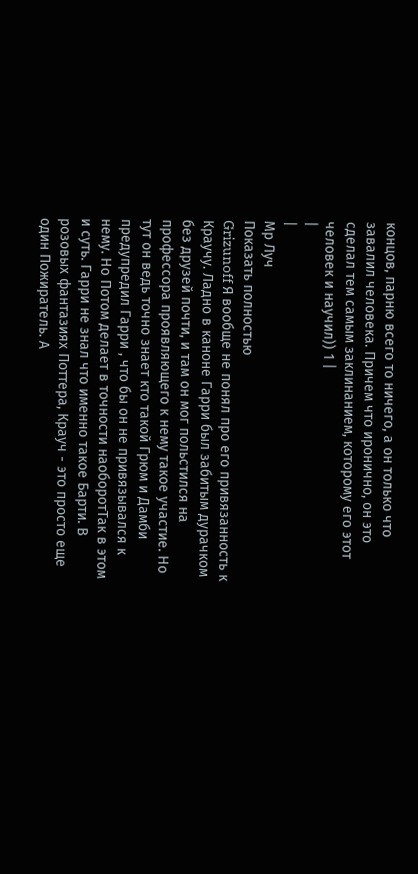концов, парню всего то ничего, а он только что завалил человека. Причем что иронично, он это сделал тем самым заклинанием, которому его этот человек и научил)) 1 |
|
|
Мр Луч
Показать полностью
Grizunoff Я вообще не понял про его привязанность к Краучу. Ладно в каноне Гарри был забитым дурачком без друзей почти, и там он мог польстился на профессора проявляющего к нему такое участие. Но тут он ведь точно знает кто такой Грюм и Дамби предупредил Гарри , что бы он не привязывался к нему. Но Потом делает в точности наоборотТак в этом и суть. Гарри не знал что именно такое Барти. В розовых фантазиях Поттера, Крауч - это просто еще один Пожиратель. А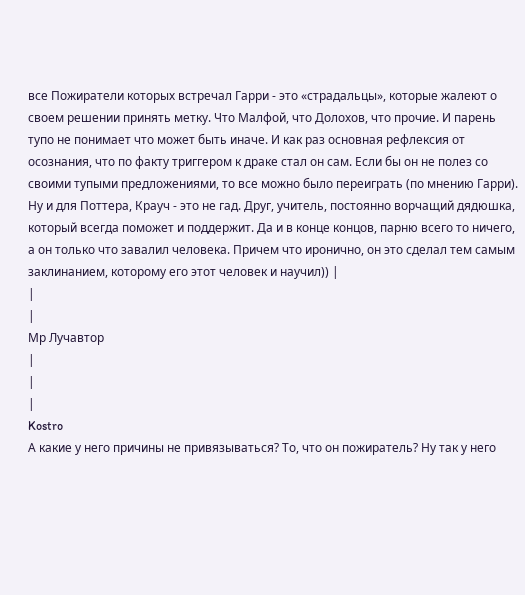все Пожиратели которых встречал Гарри - это «страдальцы», которые жалеют о своем решении принять метку. Что Малфой, что Долохов, что прочие. И парень тупо не понимает что может быть иначе. И как раз основная рефлексия от осознания, что по факту триггером к драке стал он сам. Если бы он не полез со своими тупыми предложениями, то все можно было переиграть (по мнению Гарри). Ну и для Поттера, Крауч - это не гад. Друг, учитель, постоянно ворчащий дядюшка, который всегда поможет и поддержит. Да и в конце концов, парню всего то ничего, а он только что завалил человека. Причем что иронично, он это сделал тем самым заклинанием, которому его этот человек и научил)) |
|
|
Мр Лучавтор
|
|
|
Kostro
А какие у него причины не привязываться? То, что он пожиратель? Ну так у него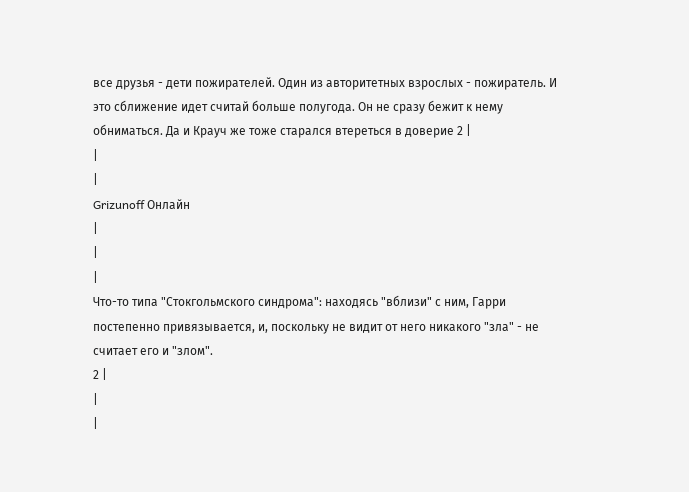все друзья - дети пожирателей. Один из авторитетных взрослых - пожиратель. И это сближение идет считай больше полугода. Он не сразу бежит к нему обниматься. Да и Крауч же тоже старался втереться в доверие 2 |
|
|
Grizunoff Онлайн
|
|
|
Что-то типа "Стокгольмского синдрома": находясь "вблизи" с ним, Гарри постепенно привязывается, и, поскольку не видит от него никакого "зла" - не считает его и "злом".
2 |
|
|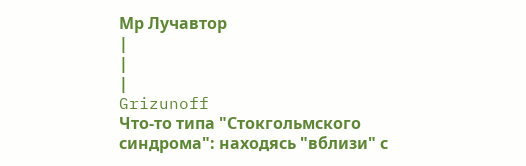Мр Лучавтор
|
|
|
Grizunoff
Что-то типа "Стокгольмского синдрома": находясь "вблизи" с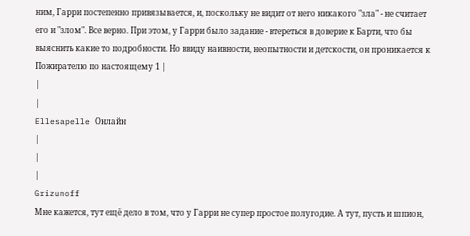ним, Гарри постепенно привязывается, и, поскольку не видит от него никакого "зла" - не считает его и "злом". Все верно. При этом, у Гарри было задание - втереться в доверие к Барти, что бы выяснить какие то подробности. Но ввиду наивности, неопытности и детскости, он проникается к Пожирателю по настоящему 1 |
|
|
Ellesapelle Онлайн
|
|
|
Grizunoff
Мне кажется, тут ещё дело в том, что у Гарри не супер простое полугодие. А тут, пусть и шпион,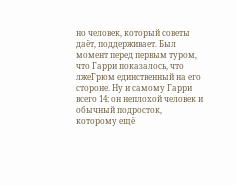но человек, который советы даёт, поддерживает. Был момент перед первым туром, что Гарри показалось, что лжеГрюм единственный на его стороне. Ну и самому Гарри всего 14: он неплохой человек и обычный подросток, которому ещё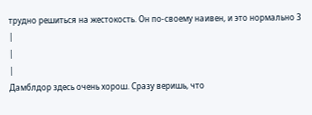трудно решиться на жестокость. Он по-своему наивен, и это нормально 3 |
|
|
Дамблдор здесь очень хорош. Сразу веришь, что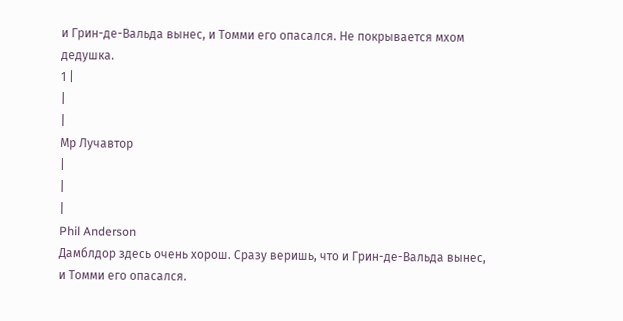и Грин-де-Вальда вынес, и Томми его опасался. Не покрывается мхом дедушка.
1 |
|
|
Мр Лучавтор
|
|
|
Phil Anderson
Дамблдор здесь очень хорош. Сразу веришь, что и Грин-де-Вальда вынес, и Томми его опасался.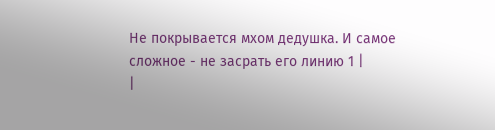Не покрывается мхом дедушка. И самое сложное - не засрать его линию 1 |
|